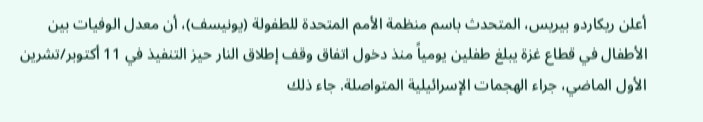أعلن ريكاردو بيريس، المتحدث باسم منظمة الأمم المتحدة للطفولة (يونيسف)، أن معدل الوفيات بين الأطفال في قطاع غزة يبلغ طفلين يومياً منذ دخول اتفاق وقف إطلاق النار حيز التنفيذ في 11 أكتوبر/تشرين الأول الماضي، جراء الهجمات الإسرائيلية المتواصلة. جاء ذلك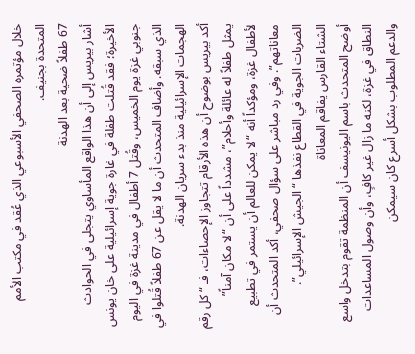خلال مؤتمره الصحفي الأسبوعي الذي عُقد في مكتب الأمم المتحدة بجنيف.
67 طفلاً ضحية بعد الهدنة
أشار بيريس إلى أن هذا الواقع المأساوي يتجلى في الحوادث الأخيرة؛ فقد قُتلت طفلة في غارة جوية إسرائيلية على خان يونس جنوبي غزة يوم الخميس، وقُتل 7 أطفال في مدينة غزة في اليوم الذي سبقه. وأضاف المتحدث أن ما لا يقل عن 67 طفلاً قُتلوا في الهجمات الإسرائيلية منذ بدء سريان الهدنة.
أكد بيريس بوضوح أن هذه الأرقام تتجاوز الإحصاءات، فـ “كل رقم يمثل طفلاً له عائلة وأحلام”، مشدداً على أن “لا مكان آمناً” لأطفال غزة، ومؤكداً أنه “لا يمكن للعالم أن يستمر في تطبيع معاناتهم”. وفي رد مباشر على سؤال صحفي، أكد المتحدث أن الضربات الجوية في القطاع نفذها “الجيش الإسرائيلي”.
الشتاء القارس يفاقم المعاناة
أوضح المتحدث باسم اليونيسف أن المنظمة تقوم بتدخل واسع النطاق في غزة، لكنه ما زال غير كافٍ، وأن وصول المساعدات والدعم المطلوب بشكل أسرع كان سيمكن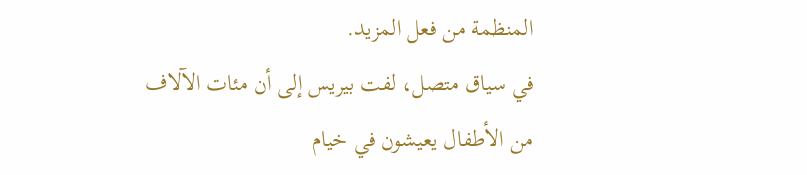المنظمة من فعل المزيد.
في سياق متصل، لفت بيريس إلى أن مئات الآلاف من الأطفال يعيشون في خيام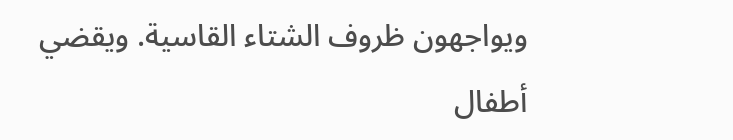ويواجهون ظروف الشتاء القاسية. ويقضي أطفال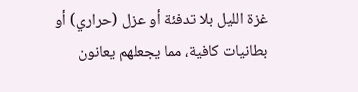غزة الليل بلا تدفئة أو عزل (حراري) أو بطانيات كافية، مما يجعلهم يعانون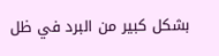بشكل كبير من البرد في ظل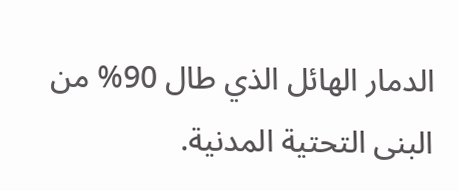الدمار الهائل الذي طال 90% من البنى التحتية المدنية.